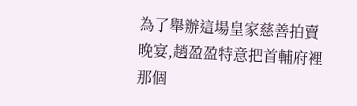為了舉辦這場皇家慈善拍賣晚宴,趙盈盈特意把首輔府裡那個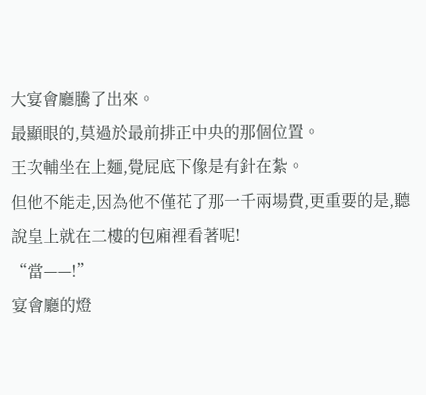大宴會廳騰了出來。
最顯眼的,莫過於最前排正中央的那個位置。
王次輔坐在上麵,覺屁底下像是有針在紮。
但他不能走,因為他不僅花了那一千兩場費,更重要的是,聽說皇上就在二樓的包廂裡看著呢!
“當——!”
宴會廳的燈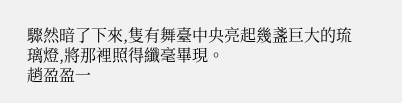驟然暗了下來,隻有舞臺中央亮起幾盞巨大的琉璃燈,將那裡照得纖毫畢現。
趙盈盈一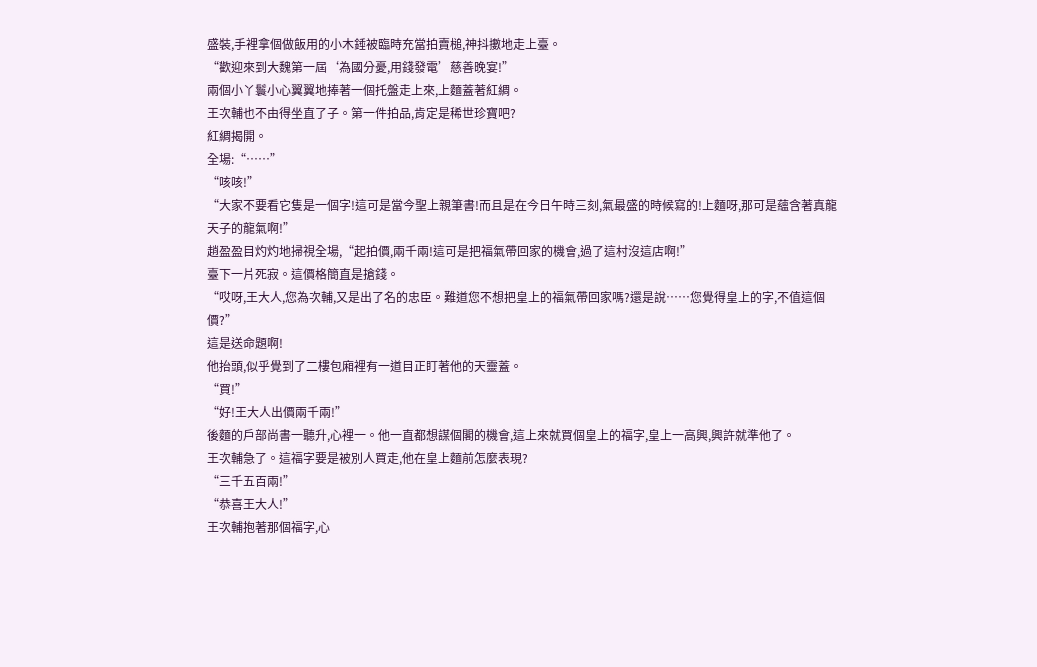盛裝,手裡拿個做飯用的小木錘被臨時充當拍賣槌,神抖擻地走上臺。
“歡迎來到大魏第一屆‘為國分憂,用錢發電’慈善晚宴!”
兩個小丫鬟小心翼翼地捧著一個托盤走上來,上麵蓋著紅綢。
王次輔也不由得坐直了子。第一件拍品,肯定是稀世珍寶吧?
紅綢揭開。
全場:“……”
“咳咳!”
“大家不要看它隻是一個字!這可是當今聖上親筆書!而且是在今日午時三刻,氣最盛的時候寫的!上麵呀,那可是蘊含著真龍天子的龍氣啊!”
趙盈盈目灼灼地掃視全場,“起拍價,兩千兩!這可是把福氣帶回家的機會,過了這村沒這店啊!”
臺下一片死寂。這價格簡直是搶錢。
“哎呀,王大人,您為次輔,又是出了名的忠臣。難道您不想把皇上的福氣帶回家嗎?還是說……您覺得皇上的字,不值這個價?”
這是送命題啊!
他抬頭,似乎覺到了二樓包廂裡有一道目正盯著他的天靈蓋。
“買!”
“好!王大人出價兩千兩!”
後麵的戶部尚書一聽升,心裡一。他一直都想謀個閣的機會,這上來就買個皇上的福字,皇上一高興,興許就準他了。
王次輔急了。這福字要是被別人買走,他在皇上麵前怎麼表現?
“三千五百兩!”
“恭喜王大人!”
王次輔抱著那個福字,心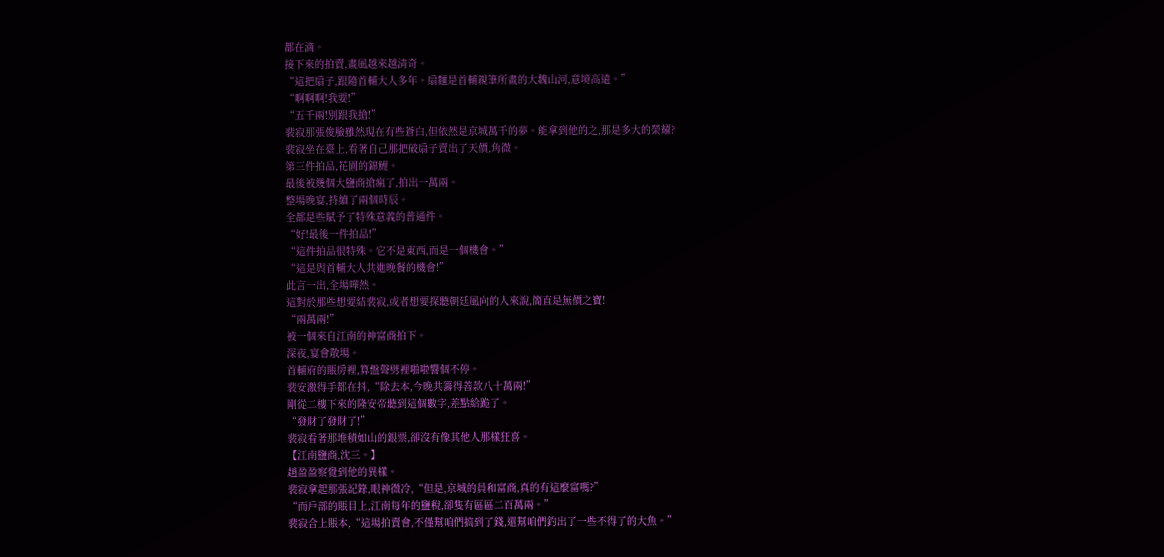都在滴。
接下來的拍賣,畫風越來越清奇。
“這把扇子,跟隨首輔大人多年。扇麵是首輔親筆所畫的大魏山河,意境高遠。”
“啊啊啊!我要!”
“五千兩!別跟我搶!”
裴寂那張俊臉雖然現在有些蒼白,但依然是京城萬千的夢。能拿到他的之,那是多大的榮耀?
裴寂坐在臺上,看著自己那把破扇子賣出了天價,角微。
第三件拍品,花園的錦鯉。
最後被幾個大鹽商搶瘋了,拍出一萬兩。
整場晚宴,持續了兩個時辰。
全都是些賦予了特殊意義的普通件。
“好!最後一件拍品!”
“這件拍品很特殊。它不是東西,而是一個機會。”
“這是與首輔大人共進晚餐的機會!”
此言一出,全場嘩然。
這對於那些想要結裴寂,或者想要探聽朝廷風向的人來說,簡直是無價之寶!
“兩萬兩!”
被一個來自江南的神富商拍下。
深夜,宴會散場。
首輔府的賬房裡,算盤聲劈裡啪啦響個不停。
裴安激得手都在抖,“除去本,今晚共籌得善款八十萬兩!”
剛從二樓下來的隆安帝聽到這個數字,差點給跪了。
“發財了發財了!”
裴寂看著那堆積如山的銀票,卻沒有像其他人那樣狂喜。
【江南鹽商,沈三。】
趙盈盈察覺到他的異樣。
裴寂拿起那張記錄,眼神微冷,“但是,京城的員和富商,真的有這麼富嗎?”
“而戶部的賬目上,江南每年的鹽稅,卻隻有區區二百萬兩。”
裴寂合上賬本,“這場拍賣會,不僅幫咱們搞到了錢,還幫咱們釣出了一些不得了的大魚。”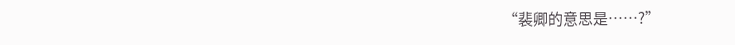“裴卿的意思是……?”